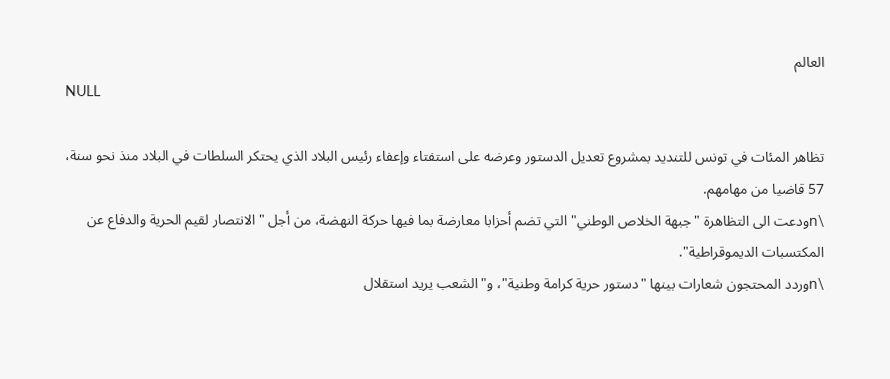العالم
NULL

تظاهر المئات في تونس للتنديد بمشروع تعديل الدستور وعرضه على استفتاء وإعفاء رئيس البلاد الذي يحتكر السلطات في البلاد منذ نحو سنة، 57 قاضيا من مهامهم.
\nودعت الى التظاهرة "جبهة الخلاص الوطني" التي تضم أحزابا معارضة بما فيها حركة النهضة، من أجل "الانتصار لقيم الحرية والدفاع عن المكتسبات الديموقراطية".
\nوردد المحتجون شعارات بينها "دستور حرية كرامة وطنية"، و"الشعب يريد استقلال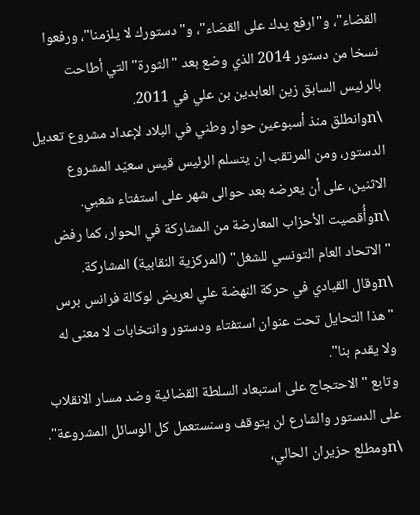القضاء"، و"ارفع يدك على القضاء"، و"دستورك لا يلزمنا"، ورفعوا نسخا من دستور 2014 الذي وضع بعد "الثورة" التي أطاحت بالرئيس السابق زين العابدين بن علي في 2011.
\nوانطلق منذ أسبوعين حوار وطني في البلاد لإعداد مشروع تعديل الدستور، ومن المرتقب ان يتسلم الرئيس قيس سعيّد المشروع الاثنين، على أن يعرضه بعد حوالى شهر على استفتاء شعبي.
\nوأُقصيت الأحزاب المعارضة من المشاركة في الحوار، كما رفض "الاتحاد العام التونسي للشغل" (المركزية النقابية) المشاركة.
\nوقال القيادي في حركة النهضة علي لعريض لوكالة فرانس برس "هذا التحايل تحت عنوان استفتاء ودستور وانتخابات لا معنى له ولا يقدم بنا".
وتابع "الاحتجاج على استبعاد السلطة القضائية وضد مسار الانقلاب على الدستور والشارع لن يتوقف وسنستعمل كل الوسائل المشروعة".
\nومطلع حزيران الحالي،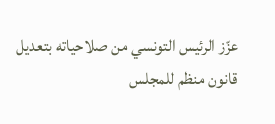عزّز الرئيس التونسي من صلاحياته بتعديل قانون منظم للمجلس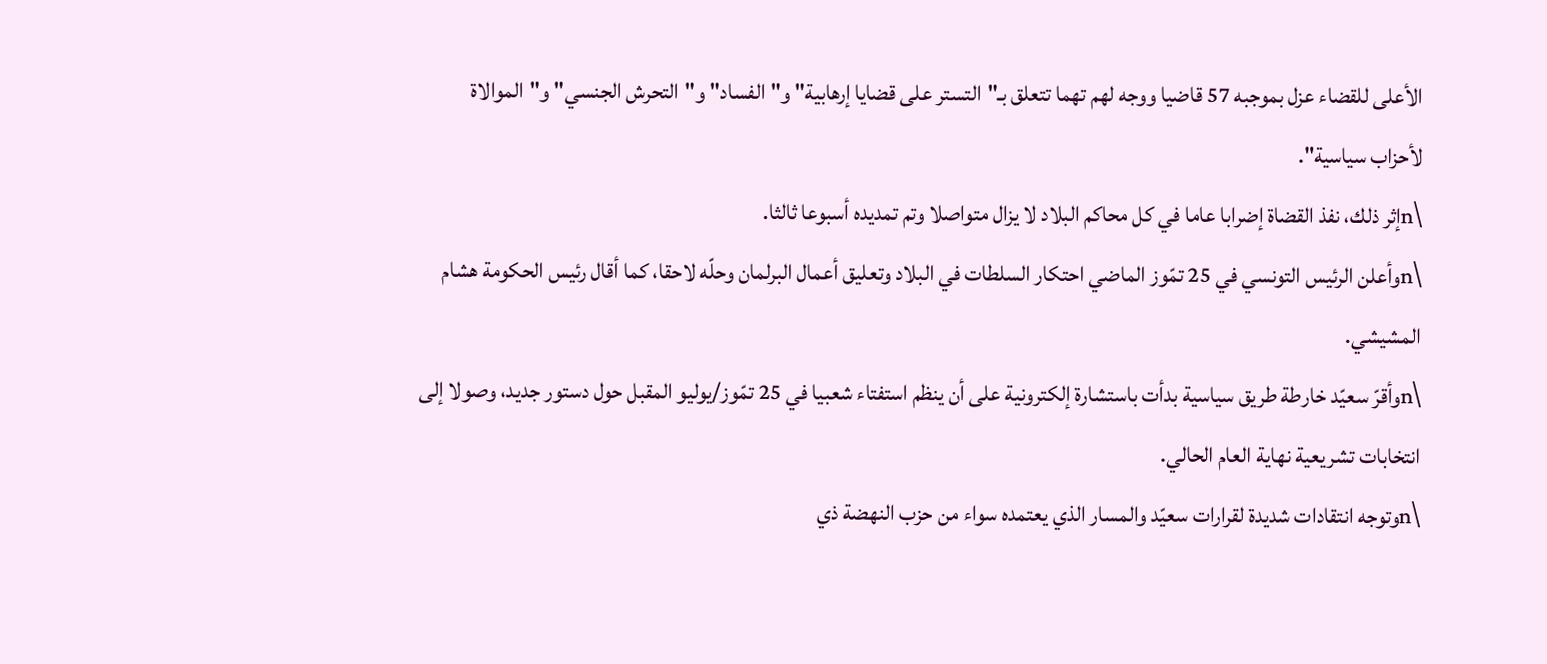الأعلى للقضاء عزل بموجبه 57 قاضيا ووجه لهم تهما تتعلق بـ"التستر على قضايا إرهابية" و"الفساد" و"التحرش الجنسي" و"الموالاة لأحزاب سياسية".
\nإثر ذلك، نفذ القضاة إضرابا عاما في كل محاكم البلاد لا يزال متواصلا وتم تمديده أسبوعا ثالثا.
\nوأعلن الرئيس التونسي في 25 تمّوز الماضي احتكار السلطات في البلاد وتعليق أعمال البرلمان وحلّه لاحقا، كما أقال رئيس الحكومة هشام المشيشي.
\nوأقرّ سعيّد خارطة طريق سياسية بدأت باستشارة إلكترونية على أن ينظم استفتاء شعبيا في 25 تمّوز/يوليو المقبل حول دستور جديد، وصولا إلى انتخابات تشريعية نهاية العام الحالي.
\nوتوجه انتقادات شديدة لقرارات سعيّد والمسار الذي يعتمده سواء من حزب النهضة ذي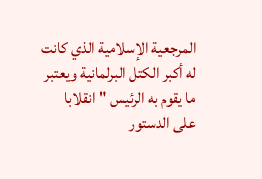المرجعية الإسلامية الذي كانت له أكبر الكتل البرلمانية ويعتبر ما يقوم به الرئيس "انقلابا على الدستور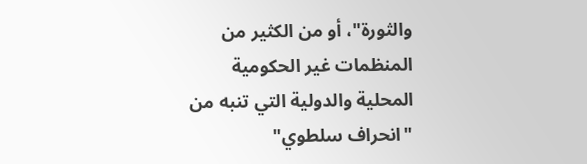والثورة"، أو من الكثير من المنظمات غير الحكومية المحلية والدولية التي تنبه من "انحراف سلطوي"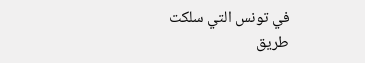في تونس التي سلكت طريق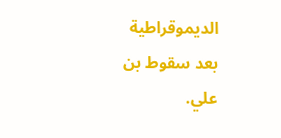الديموقراطية بعد سقوط بن علي.